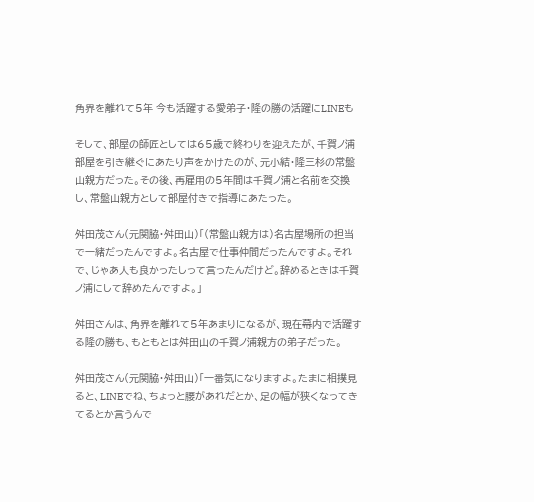角界を離れて5年 今も活躍する愛弟子・隆の勝の活躍にLINEも

そして、部屋の師匠としては65歳で終わりを迎えたが、千賀ノ浦部屋を引き継ぐにあたり声をかけたのが、元小結・隆三杉の常盤山親方だった。その後、再雇用の5年間は千賀ノ浦と名前を交換し、常盤山親方として部屋付きで指導にあたった。

舛田茂さん(元関脇・舛田山)「(常盤山親方は)名古屋場所の担当で一緒だったんですよ。名古屋で仕事仲間だったんですよ。それで、じゃあ人も良かったしって言ったんだけど。辞めるときは千賀ノ浦にして辞めたんですよ。」

舛田さんは、角界を離れて5年あまりになるが、現在幕内で活躍する隆の勝も、もともとは舛田山の千賀ノ浦親方の弟子だった。

舛田茂さん(元関脇・舛田山)「一番気になりますよ。たまに相撲見ると、LINEでね、ちょっと腰があれだとか、足の幅が狭くなってきてるとか言うんで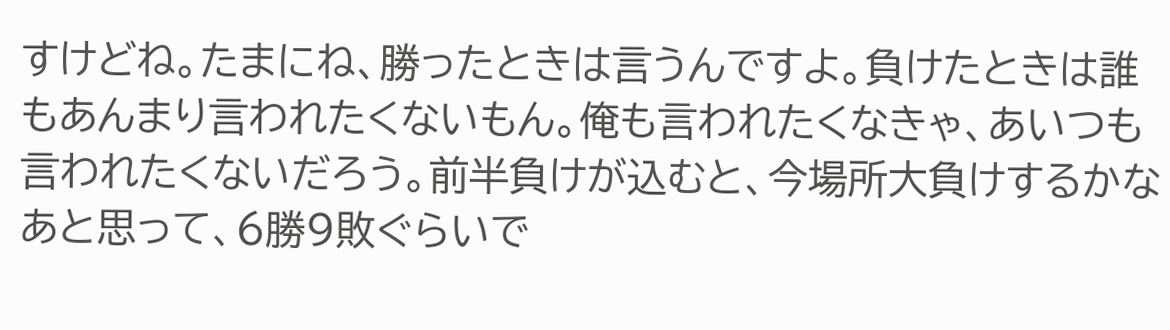すけどね。たまにね、勝ったときは言うんですよ。負けたときは誰もあんまり言われたくないもん。俺も言われたくなきゃ、あいつも言われたくないだろう。前半負けが込むと、今場所大負けするかなあと思って、6勝9敗ぐらいで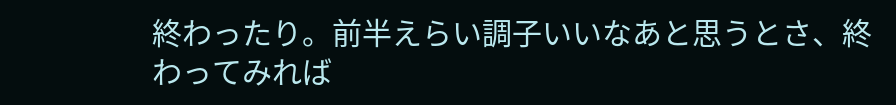終わったり。前半えらい調子いいなあと思うとさ、終わってみれば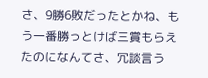さ、9勝6敗だったとかね、もう一番勝っとけば三賞もらえたのになんてさ、冗談言う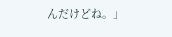んだけどね。」